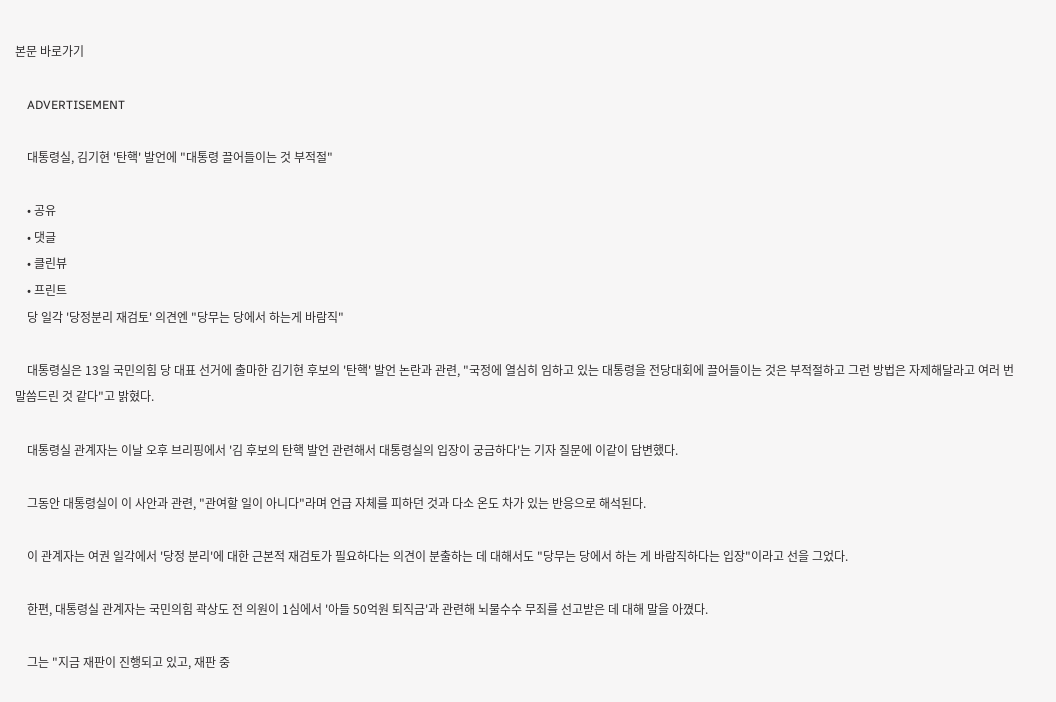본문 바로가기

    ADVERTISEMENT

    대통령실, 김기현 '탄핵' 발언에 "대통령 끌어들이는 것 부적절"

    • 공유
    • 댓글
    • 클린뷰
    • 프린트
    당 일각 '당정분리 재검토' 의견엔 "당무는 당에서 하는게 바람직"

    대통령실은 13일 국민의힘 당 대표 선거에 출마한 김기현 후보의 '탄핵' 발언 논란과 관련, "국정에 열심히 임하고 있는 대통령을 전당대회에 끌어들이는 것은 부적절하고 그런 방법은 자제해달라고 여러 번 말씀드린 것 같다"고 밝혔다.

    대통령실 관계자는 이날 오후 브리핑에서 '김 후보의 탄핵 발언 관련해서 대통령실의 입장이 궁금하다'는 기자 질문에 이같이 답변했다.

    그동안 대통령실이 이 사안과 관련, "관여할 일이 아니다"라며 언급 자체를 피하던 것과 다소 온도 차가 있는 반응으로 해석된다.

    이 관계자는 여권 일각에서 '당정 분리'에 대한 근본적 재검토가 필요하다는 의견이 분출하는 데 대해서도 "당무는 당에서 하는 게 바람직하다는 입장"이라고 선을 그었다.

    한편, 대통령실 관계자는 국민의힘 곽상도 전 의원이 1심에서 '아들 50억원 퇴직금'과 관련해 뇌물수수 무죄를 선고받은 데 대해 말을 아꼈다.

    그는 "지금 재판이 진행되고 있고, 재판 중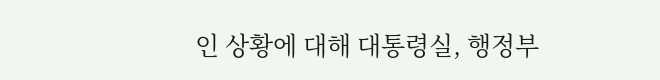인 상황에 대해 대통령실, 행정부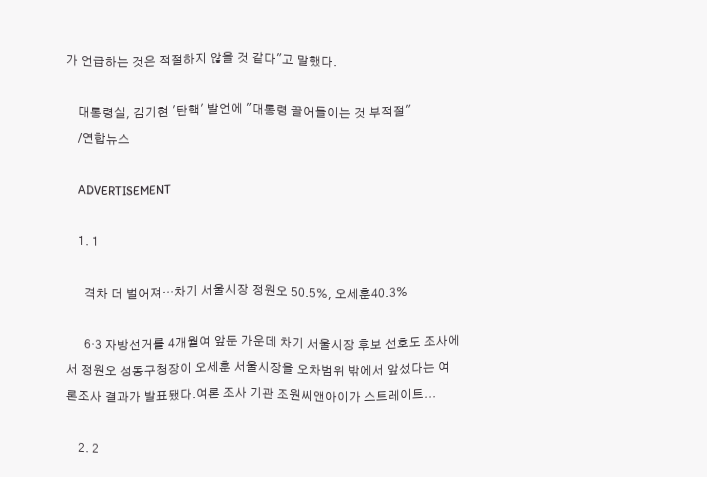가 언급하는 것은 적절하지 않을 것 같다"고 말했다.

    대통령실, 김기현 '탄핵' 발언에 "대통령 끌어들이는 것 부적절"
    /연합뉴스

    ADVERTISEMENT

    1. 1

      격차 더 벌어져…차기 서울시장 정원오 50.5%, 오세훈40.3%

      6·3 자방선거를 4개월여 앞둔 가운데 차기 서울시장 후보 선호도 조사에서 정원오 성동구청장이 오세훈 서울시장을 오차범위 밖에서 앞섰다는 여론조사 결과가 발표됐다.여론 조사 기관 조원씨앤아이가 스트레이트...

    2. 2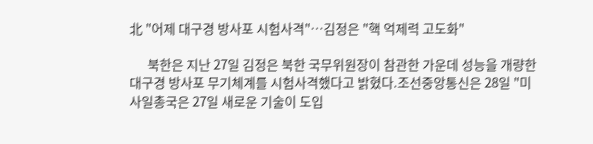北 "어제 대구경 방사포 시험사격"…김정은 "핵 억제력 고도화"

      북한은 지난 27일 김정은 북한 국무위원장이 참관한 가운데 성능을 개량한 대구경 방사포 무기체계를 시험사격했다고 밝혔다.조선중앙통신은 28일 "미사일총국은 27일 새로운 기술이 도입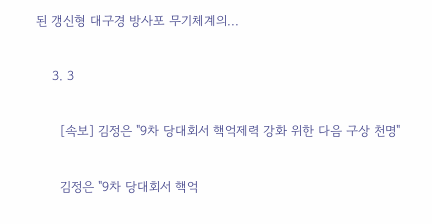된 갱신형 대구경 방사포 무기체계의...

    3. 3

      [속보] 김정은 "9차 당대회서 핵억제력 강화 위한 다음 구상 천명"

      김정은 "9차 당대회서 핵억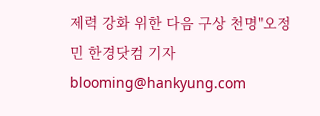제력 강화 위한 다음 구상 천명"오정민 한경닷컴 기자 blooming@hankyung.com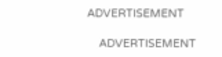ADVERTISEMENT

    ADVERTISEMENT